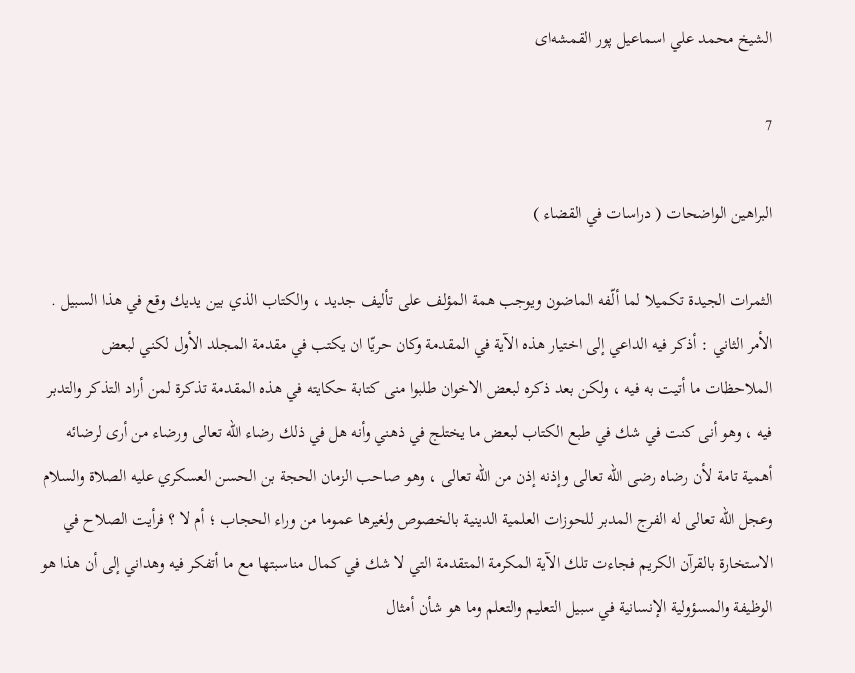الشيخ محمد علي اسماعيل پور القمشه‌اى

7

البراهين الواضحات ( دراسات في القضاء )

الثمرات الجيدة تكميلا لما ألّفه الماضون ويوجب همة المؤلف على تأليف جديد ، والكتاب الذي بين يديك وقع في هذا السبيل . الأمر الثاني : أذكر فيه الداعي إلى اختيار هذه الآية في المقدمة وكان حريّا ان يكتب في مقدمة المجلد الأول لكني لبعض الملاحظات ما أتيت به فيه ، ولكن بعد ذكره لبعض الاخوان طلبوا منى كتابة حكايته في هذه المقدمة تذكرة لمن أراد التذكر والتدبر فيه ، وهو أنى كنت في شك في طبع الكتاب لبعض ما يختلج في ذهني وأنه هل في ذلك رضاء اللّه تعالى ورضاء من أرى لرضائه أهمية تامة لأن رضاه رضى اللّه تعالى وإذنه إذن من اللّه تعالى ، وهو صاحب الزمان الحجة بن الحسن العسكري عليه الصلاة والسلام وعجل اللّه تعالى له الفرج المدبر للحوزات العلمية الدينية بالخصوص ولغيرها عموما من وراء الحجاب ؛ أم لا ؟ فرأيت الصلاح في الاستخارة بالقرآن الكريم فجاءت تلك الآية المكرمة المتقدمة التي لا شك في كمال مناسبتها مع ما أتفكر فيه وهداني إلى أن هذا هو الوظيفة والمسؤولية الإنسانية في سبيل التعليم والتعلم وما هو شأن أمثال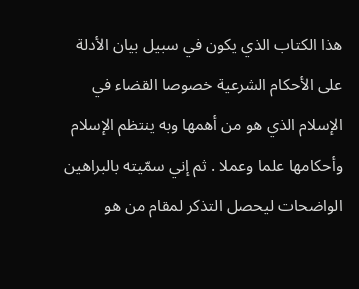هذا الكتاب الذي يكون في سبيل بيان الأدلة على الأحكام الشرعية خصوصا القضاء في الإسلام الذي هو من أهمها وبه ينتظم الإسلام وأحكامها علما وعملا . ثم إني سمّيته بالبراهين الواضحات ليحصل التذكر لمقام من هو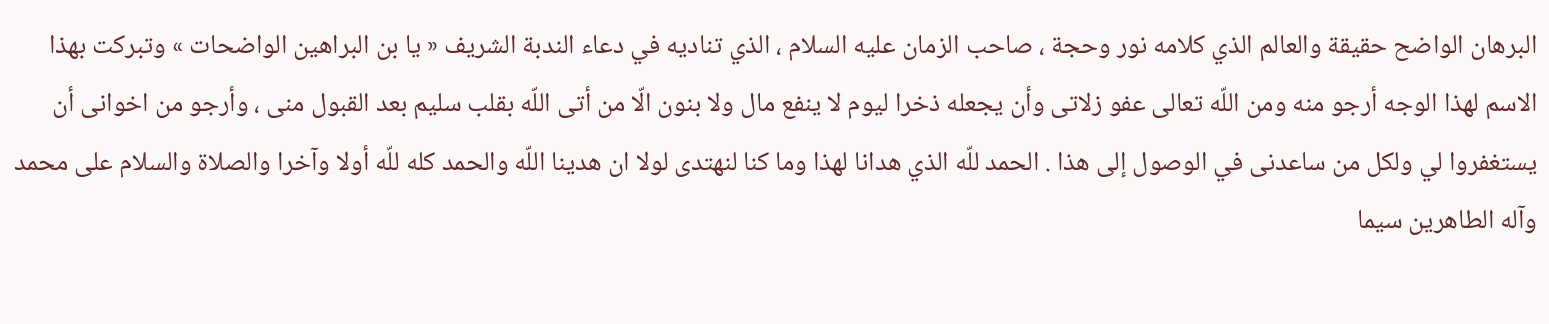البرهان الواضح حقيقة والعالم الذي كلامه نور وحجة ، صاحب الزمان عليه السلام ، الذي تناديه في دعاء الندبة الشريف « يا بن البراهين الواضحات » وتبركت بهذا الاسم لهذا الوجه أرجو منه ومن اللّه تعالى عفو زلاتى وأن يجعله ذخرا ليوم لا ينفع مال ولا بنون الّا من أتى اللّه بقلب سليم بعد القبول منى ، وأرجو من اخوانى أن يستغفروا لي ولكل من ساعدنى في الوصول إلى هذا . الحمد للّه الذي هدانا لهذا وما كنا لنهتدى لولا ان هدينا اللّه والحمد كله للّه أولا وآخرا والصلاة والسلام على محمد وآله الطاهرين سيما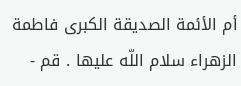أم الأئمة الصديقة الكبرى فاطمة الزهراء سلام اللّه عليها . قم -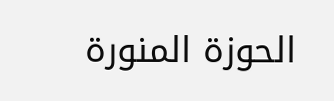الحوزة المنورة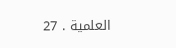العلمية . 27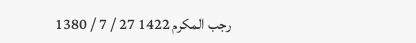رجب المكرم 1422 27 / 7 / 1380